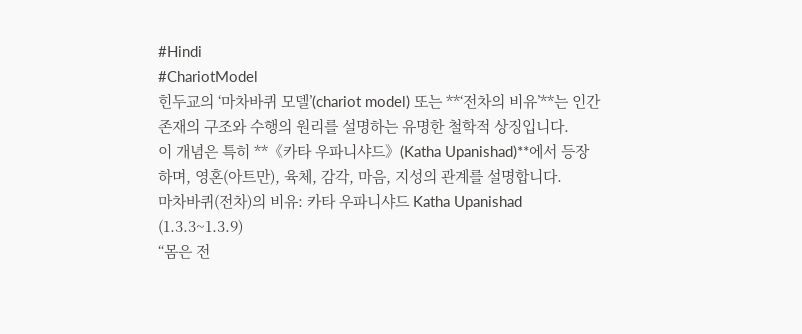#Hindi
#ChariotModel
힌두교의 ‘마차바퀴 모델’(chariot model) 또는 **‘전차의 비유’**는 인간 존재의 구조와 수행의 원리를 설명하는 유명한 철학적 상징입니다.
이 개념은 특히 **《카타 우파니샤드》(Katha Upanishad)**에서 등장하며, 영혼(아트만), 육체, 감각, 마음, 지성의 관계를 설명합니다.
마차바퀴(전차)의 비유: 카타 우파니샤드 Katha Upanishad (1.3.3~1.3.9)
“몸은 전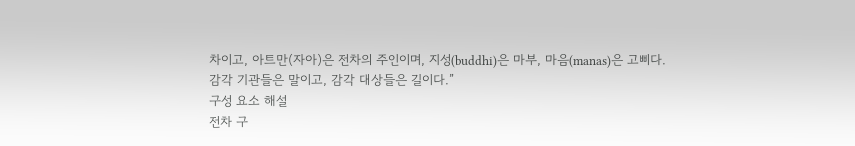차이고, 아트만(자아)은 전차의 주인이며, 지성(buddhi)은 마부, 마음(manas)은 고삐다.
감각 기관들은 말이고, 감각 대상들은 길이다.”
구성 요소 해설
전차 구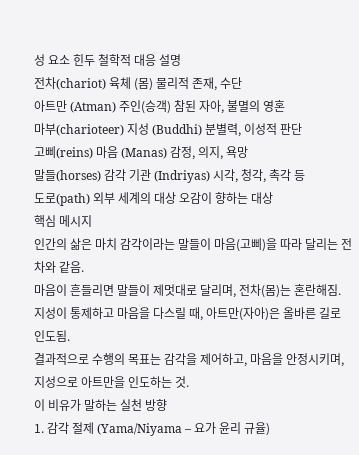성 요소 힌두 철학적 대응 설명
전차(chariot) 육체 (몸) 물리적 존재, 수단
아트만 (Atman) 주인(승객) 참된 자아, 불멸의 영혼
마부(charioteer) 지성 (Buddhi) 분별력, 이성적 판단
고삐(reins) 마음 (Manas) 감정, 의지, 욕망
말들(horses) 감각 기관 (Indriyas) 시각, 청각, 촉각 등
도로(path) 외부 세계의 대상 오감이 향하는 대상
핵심 메시지
인간의 삶은 마치 감각이라는 말들이 마음(고삐)을 따라 달리는 전차와 같음.
마음이 흔들리면 말들이 제멋대로 달리며, 전차(몸)는 혼란해짐.
지성이 통제하고 마음을 다스릴 때, 아트만(자아)은 올바른 길로 인도됨.
결과적으로 수행의 목표는 감각을 제어하고, 마음을 안정시키며, 지성으로 아트만을 인도하는 것.
이 비유가 말하는 실천 방향
1. 감각 절제 (Yama/Niyama – 요가 윤리 규율)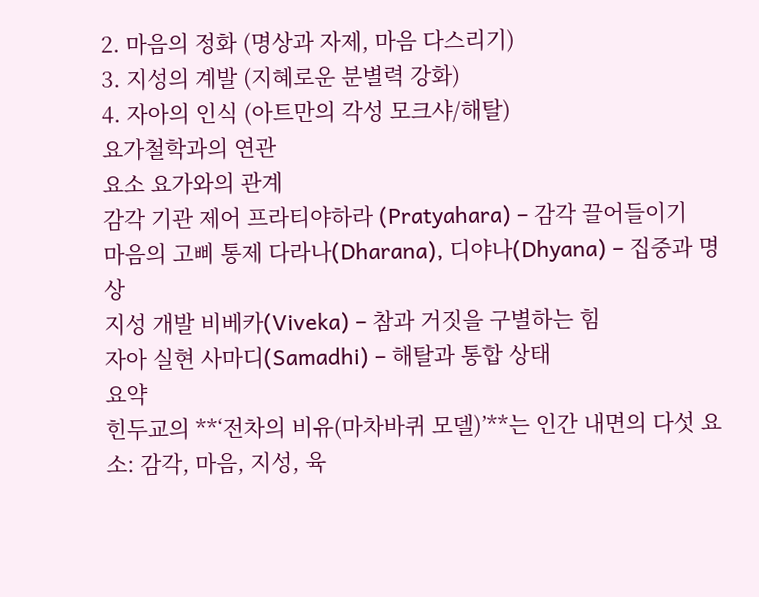2. 마음의 정화 (명상과 자제, 마음 다스리기)
3. 지성의 계발 (지혜로운 분별력 강화)
4. 자아의 인식 (아트만의 각성 모크샤/해탈)
요가철학과의 연관
요소 요가와의 관계
감각 기관 제어 프라티야하라 (Pratyahara) – 감각 끌어들이기
마음의 고삐 통제 다라나(Dharana), 디야나(Dhyana) – 집중과 명상
지성 개발 비베카(Viveka) – 참과 거짓을 구별하는 힘
자아 실현 사마디(Samadhi) – 해탈과 통합 상태
요약
힌두교의 **‘전차의 비유(마차바퀴 모델)’**는 인간 내면의 다섯 요소: 감각, 마음, 지성, 육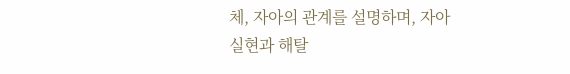체, 자아의 관계를 설명하며, 자아실현과 해탈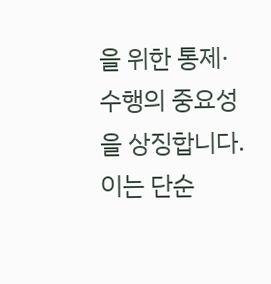을 위한 통제·수행의 중요성을 상징합니다.
이는 단순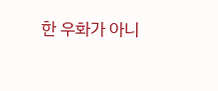한 우화가 아니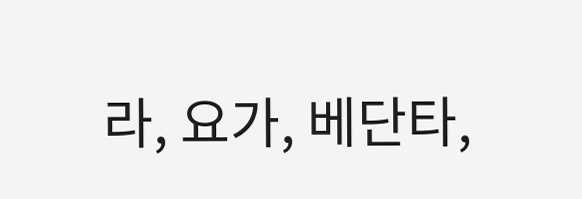라, 요가, 베단타,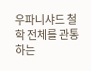우파니샤드 철학 전체를 관통하는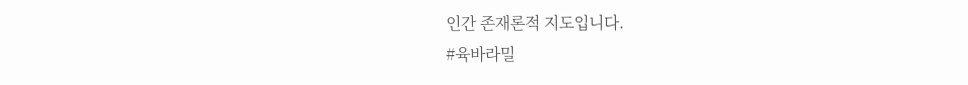인간 존재론적 지도입니다.
#육바라밀